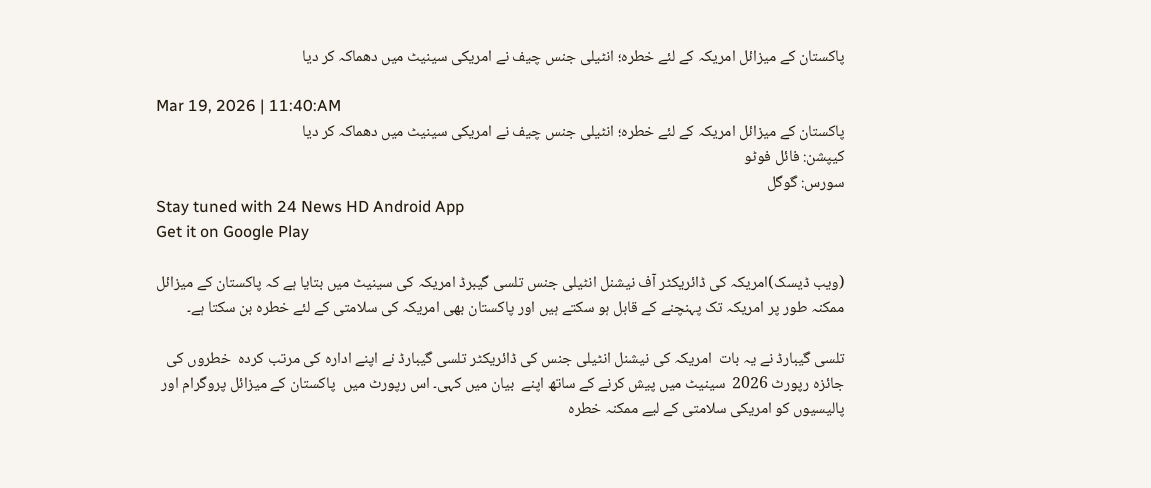پاکستان کے میزائل امریکہ کے لئے خطرہ؛ انٹیلی جنس چیف نے امریکی سینیٹ میں دھماکہ کر دیا

Mar 19, 2026 | 11:40:AM
پاکستان کے میزائل امریکہ کے لئے خطرہ؛ انٹیلی جنس چیف نے امریکی سینیٹ میں دھماکہ کر دیا
کیپشن: فائل فوٹو
سورس: گوگل
Stay tuned with 24 News HD Android App
Get it on Google Play

(ویب ڈیسک)امریکہ کی ڈائریکٹر آف نیشنل انٹیلی جنس تلسی گیبرڈ امریکہ کی سینیٹ میں بتایا ہے کہ پاکستان کے میزائل ممکنہ طور پر امریکہ تک پہنچنے کے قابل ہو سکتے ہیں اور پاکستان بھی امریکہ کی سلامتی کے لئے خطرہ بن سکتا ہے۔

تلسی گیبارڈ نے یہ بات  امریکہ کی نیشنل انٹیلی جنس کی ڈائریکٹر تلسی گیبارڈ نے اپنے ادارہ کی مرتب کردہ  خطروں کی جائزہ رپورٹ 2026  سینیٹ میں پیش کرنے کے ساتھ اپنے  بیان میں کہی۔ اس رپورٹ میں  پاکستان کے میزائل پروگرام اور  پالیسیوں کو امریکی سلامتی کے لیے ممکنہ خطرہ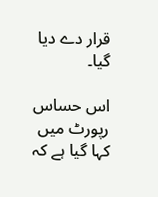قرار دے دیا گیا۔

اس حساس رپورٹ میں کہا گیا ہے کہ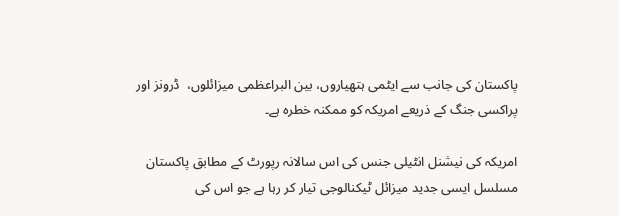پاکستان کی جانب سے ایٹمی ہتھیاروں، بین البراعظمی میزائلوں،  ڈرونز اور پراکسی جنگ کے ذریعے امریکہ کو ممکنہ خطرہ ہے۔

امریکہ کی نیشنل انٹیلی جنس کی اس سالانہ رپورٹ کے مطابق پاکستان مسلسل ایسی جدید میزائل ٹیکنالوجی تیار کر رہا ہے جو اس کی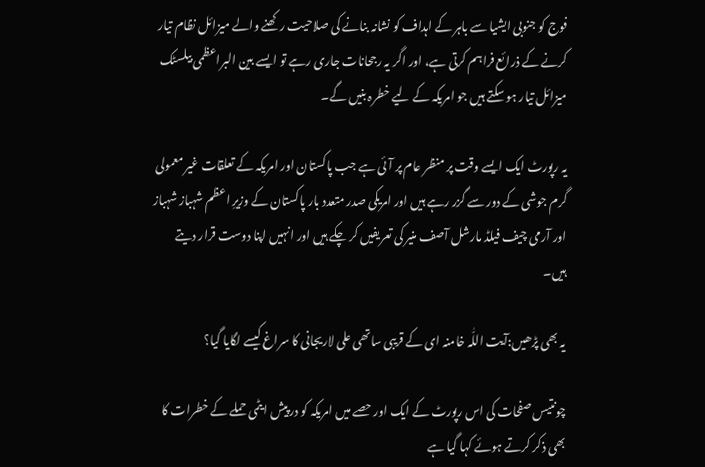فوج کو جنوبی ایشیا سے باہر کے اہداف کو نشانہ بنانے کی صلاحیت رکھنے والے میزائل نظام تیار کرنے کے ذرائع فراہم کرتی ہے، اور اگر یہ رجحانات جاری رہے تو ایسے بین البراعظمی بیلسٹک میزائل تیار ہو سکتے ہیں جو امریکہ کے لیے خطرہ بنیں گے۔

یہ رپورٹ ایک ایسے وقت پر منظر عام پر آئی ہے جب پاکستان اور امریکہ کے تعلقات غیر معمولی گرم جوشی کے دور سے گزر رہے ہیں اور امریکی صدر متعدد بار پاکستان کے وزیرِ اعظم شہباز شہباز اور آرمی چیف فیلڈ مارشل آصف منیر کی تعریفیں کر چکے ہیں اور انہیں اپنا دوست قرار دیتے ہیں۔

یہ بھی پڑھیں:آیت اللّٰہ خامنہ ای کے قریبی ساتھی علی لاریجانی کا سراغ کیسے لگایا گیا؟

چونتیس صفحات کی اس رپورٹ کے ایک اور حصے میں امریکہ کو درپیش ایٹمی حملے کے خطرات کا بھی ذکر کرتے ہوئے کہا گیا ہے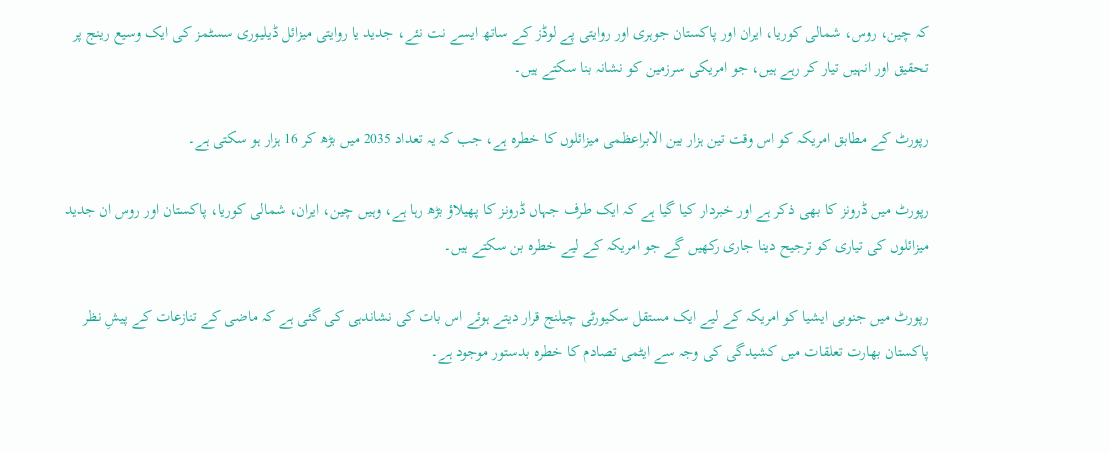کہ چین، روس، شمالی کوریا، ایران اور پاکستان جوہری اور روایتی پے لوڈز کے ساتھ ایسے نت نئے، جدید یا روایتی میزائل ڈیلیوری سسٹمز کی ایک وسیع رینج پر تحقیق اور انہیں تیار کر رہے ہیں، جو امریکی سرزمین کو نشانہ بنا سکتے ہیں۔

رپورٹ کے مطابق امریکہ کو اس وقت تین ہزار بین الابراعظمی میزائلوں کا خطرہ ہے، جب کہ یہ تعداد 2035 میں بڑھ کر 16 ہزار ہو سکتی ہے۔

رپورٹ میں ڈرونز کا بھی ذکر ہے اور خبردار کیا گیا ہے کہ ایک طرف جہاں ڈرونز کا پھیلاؤ بڑھ رہا ہے، وہیں چین، ایران، شمالی کوریا، پاکستان اور روس ان جدید میزائلوں کی تیاری کو ترجیح دینا جاری رکھیں گے جو امریکہ کے لیے خطرہ بن سکتے ہیں۔

رپورٹ میں جنوبی ایشیا کو امریکہ کے لیے ایک مستقل سکیورٹی چیلنج قرار دیتے ہوئے اس بات کی نشاندہی کی گئی ہے کہ ماضی کے تنازعات کے پیشِ نظر پاکستان بھارت تعلقات میں کشیدگی کی وجہ سے ایٹمی تصادم کا خطرہ بدستور موجود ہے۔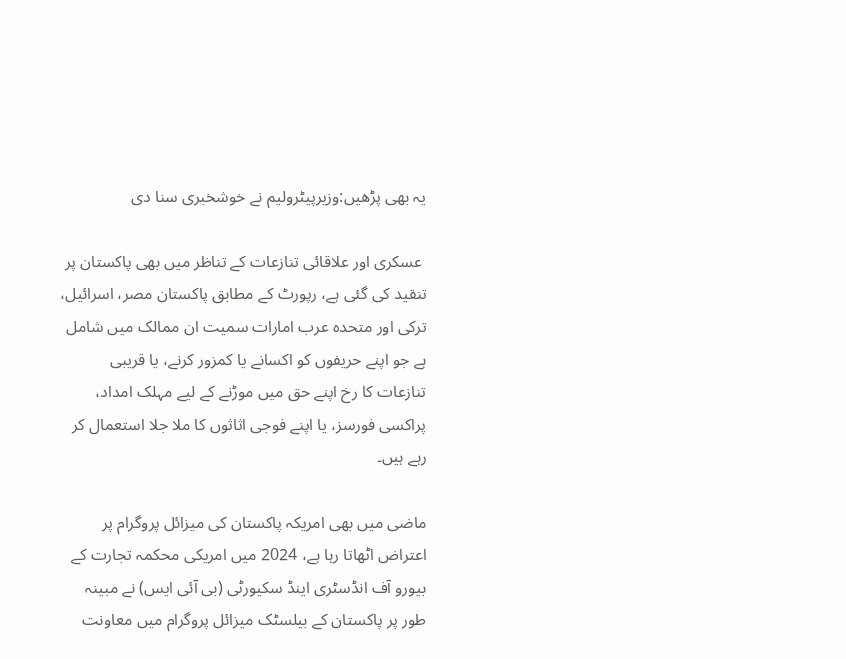یہ بھی پڑھیں:وزیرپیٹرولیم نے خوشخبری سنا دی

 عسکری اور علاقائی تنازعات کے تناظر میں بھی پاکستان پر تنقید کی گئی ہے، رپورٹ کے مطابق پاکستان مصر، اسرائیل، ترکی اور متحدہ عرب امارات سمیت ان ممالک میں شامل ہے جو اپنے حریفوں کو اکسانے یا کمزور کرنے، یا قریبی تنازعات کا رخ اپنے حق میں موڑنے کے لیے مہلک امداد، پراکسی فورسز، یا اپنے فوجی اثاثوں کا ملا جلا استعمال کر رہے ہیں۔

ماضی میں بھی امریکہ پاکستان کی میزائل پروگرام پر اعتراض اٹھاتا رہا ہے، 2024 میں امریکی محکمہ تجارت کے بیورو آف انڈسٹری اینڈ سکیورٹی (بی آئی ایس) نے مبینہ طور پر پاکستان کے بیلسٹک میزائل پروگرام میں معاونت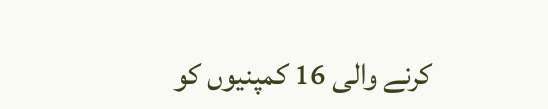کرنے والی 16 کمپنیوں کو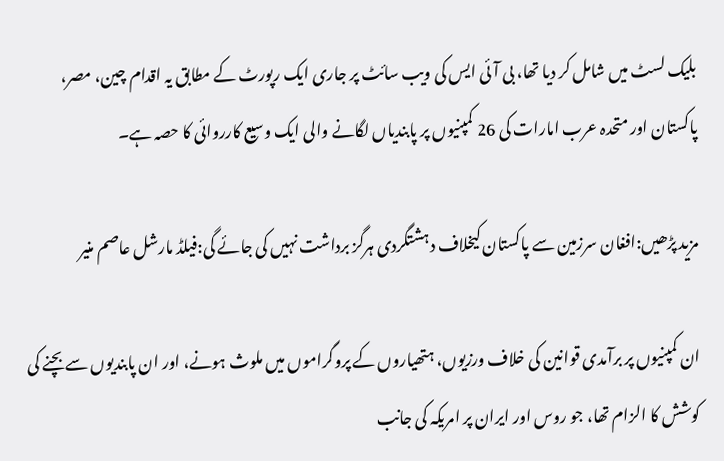بلیک لسٹ میں شامل کر دیا تھا، بی آئی ایس کی ویب سائٹ پر جاری ایک رپورٹ کے مطابق یہ اقدام چین، مصر، پاکستان اور متحدہ عرب امارات کی 26 کمپنیوں پر پابندیاں لگانے والی ایک وسیع کارروائی کا حصہ ہے۔

مزید پڑھیں:افغان سرزمین سے پاکستان کیخلاف دہشتگردی ہرگز برداشت نہیں کی جائے گی:فیلڈ مارشل عاصم منیر

ان کمپنیوں پر برآمدی قوانین کی خلاف ورزیوں، ہتھیاروں کے پروگراموں میں ملوث ہونے، اور ان پابندیوں سے بچنے کی کوشش کا الزام تھا، جو روس اور ایران پر امریکہ کی جانب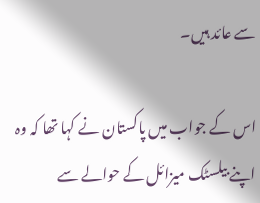سے عائد ہیں۔

اس کے جواب میں پاکستان نے کہا تھا کہ وہ اپنے بیلسٹک میزائل کے حوالے سے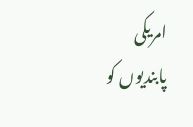امریکی پابندیوں کو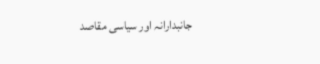جانبدارانہ اور سیاسی مقاصد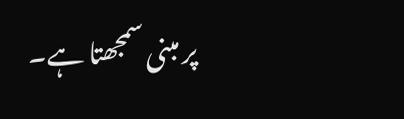پر مبنی سمجھتا ہے۔